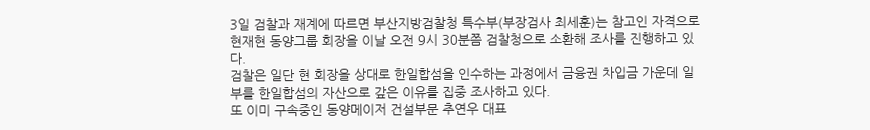3일 검찰과 재계에 따르면 부산지방검찰청 특수부(부장검사 최세훈)는 참고인 자격으로 현재현 동양그룹 회장을 이날 오전 9시 30분쯤 검찰청으로 소환해 조사를 진행하고 있다.
검찰은 일단 현 회장을 상대로 한일합섬을 인수하는 과정에서 금융권 차입금 가운데 일부를 한일합섬의 자산으로 갚은 이유를 집중 조사하고 있다.
또 이미 구속중인 동양메이저 건설부문 추연우 대표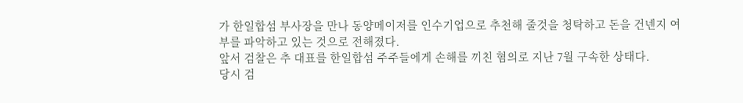가 한일합섬 부사장을 만나 동양메이저를 인수기업으로 추천해 줄것을 청탁하고 돈을 건넨지 여부를 파악하고 있는 것으로 전해졌다.
앞서 검찰은 추 대표를 한일합섬 주주들에게 손해를 끼친 혐의로 지난 7월 구속한 상태다.
당시 검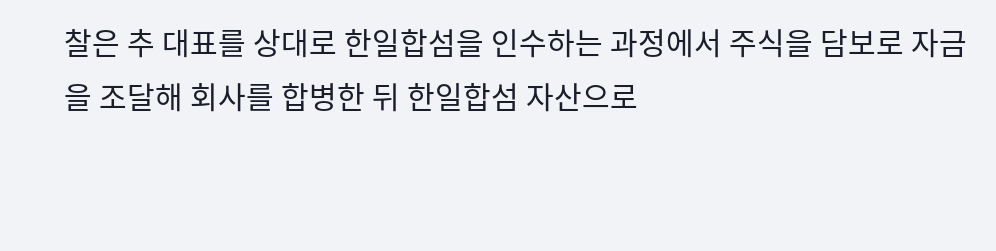찰은 추 대표를 상대로 한일합섬을 인수하는 과정에서 주식을 담보로 자금을 조달해 회사를 합병한 뒤 한일합섬 자산으로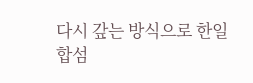다시 갚는 방식으로 한일합섬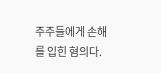주주들에게 손해를 입힌 혐의다.